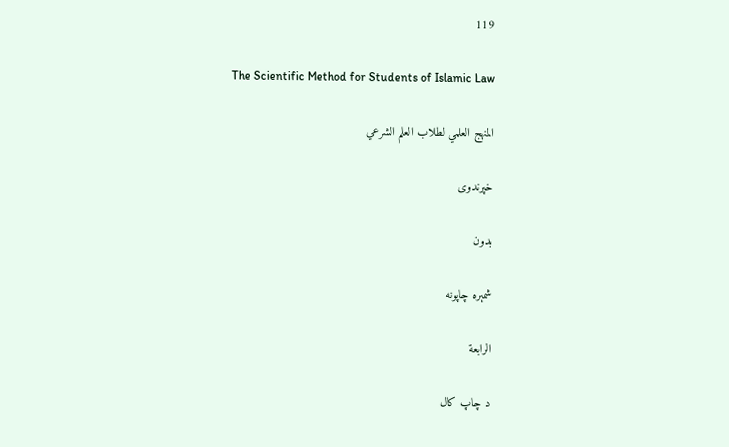119

The Scientific Method for Students of Islamic Law

المنهج العلمي لطلاب العلم الشرعي

خپرندوی

بدون

شمېره چاپونه

الرابعة

د چاپ کال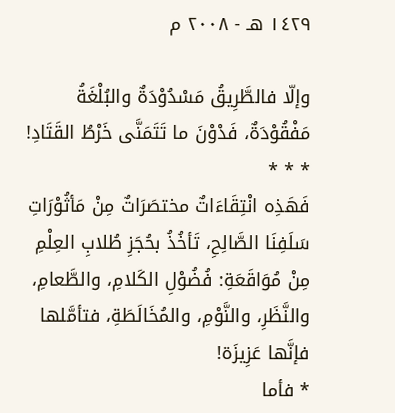١٤٢٩ هـ - ٢٠٠٨ م

وإلّا فالطَّرِيقُ مَسْدُوْدَةٌ والبُلْغَةُ مَفْقُوْدَةٌ، فَدْوْنَ ما تَتَمَنَّى خَرْطُ القَتَادِ!
* * *
فَهَذِه انْتِقَاءَاتٌ مختصَرَاتٌ مِنْ مَأثُوْرَاتِ سَلَفِنَا الصَّالِحِ، تَأخُذُ بحُجَزِ طُلابِ العِلْمِ مِنْ مُوَاقَعَةِ: فُضُوْلِ الكَلامِ، والطَّعامِ، والنَّظَرِ، والنَّوْمِ، والمُخَالَطَةِ، فتأمَّلها فإنَّها عَزِيزَة!
* فأما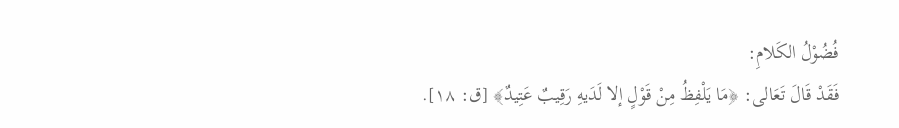فُضُوْلُ الكَلامِ:
فَقَدْ قَالَ تَعَالى: ﴿مَا يَلْفِظُ مِنْ قَوْلٍ إلا لَدَيهِ رَقِيبٌ عَتِيدٌ﴾ [ق: ١٨].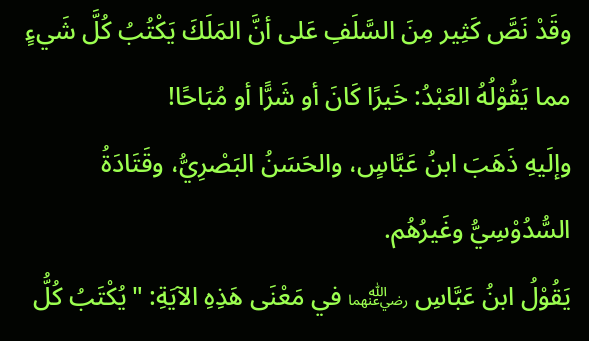وقَدْ نَصَّ كَثِير مِنَ السَّلَفِ عَلى أنَّ المَلَكَ يَكْتُبُ كُلَّ شَيءٍ مما يَقُوْلُهُ العَبْدُ: خَيرًا كَانَ أو شَرًّا أو مُبَاحًا!
وإلَيهِ ذَهَبَ ابنُ عَبَّاسٍ، والحَسَنُ البَصْرِيُّ، وقَتَادَةُ السُّدُوْسِيُّ وغَيرُهُم.
يَقُوْلُ ابنُ عَبَّاسِ ﵄ في مَعْنَى هَذِهِ الآيَةِ: "يُكْتَبُ كُلُّ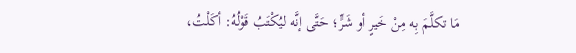مَا تكلَّمَ بِه مِنْ خَيرٍ أو شَرٍّ؛ حَتَّى إنَّه ليُكْتَبُ قَوْلُهُ: أكَلْتُ،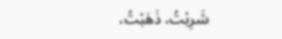شَرِبْتُ، ذَهَبْتُ،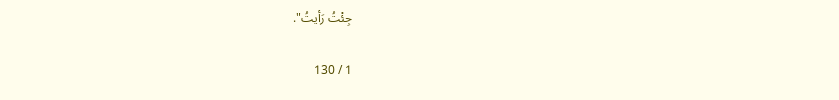جِئْتُ رَأيتُ".

1 / 130